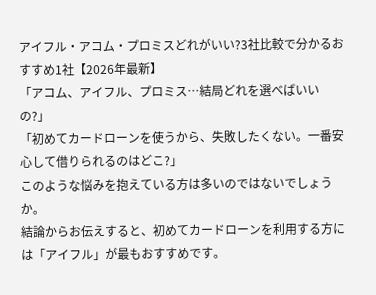アイフル・アコム・プロミスどれがいい?3社比較で分かるおすすめ1社【2026年最新】
「アコム、アイフル、プロミス…結局どれを選べばいいの?」
「初めてカードローンを使うから、失敗したくない。一番安心して借りられるのはどこ?」
このような悩みを抱えている方は多いのではないでしょうか。
結論からお伝えすると、初めてカードローンを利用する方には「アイフル」が最もおすすめです。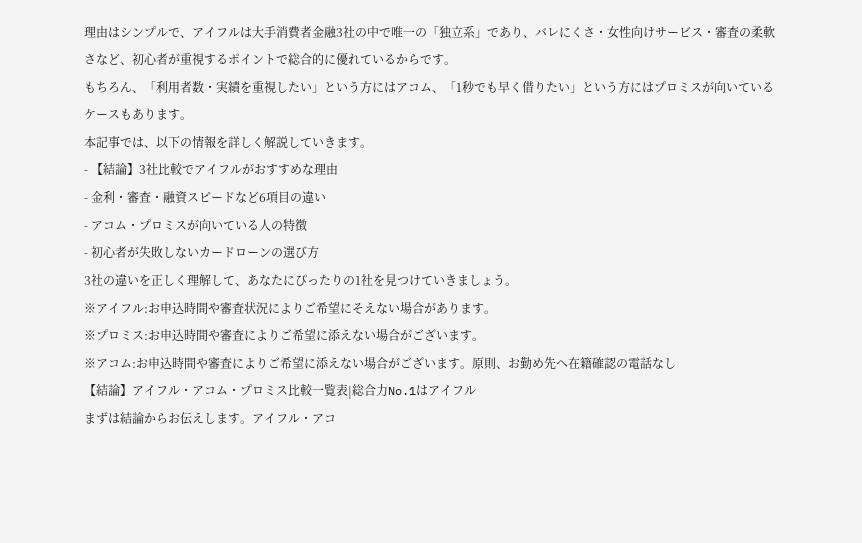理由はシンプルで、アイフルは大手消費者金融3社の中で唯一の「独立系」であり、バレにくさ・女性向けサービス・審査の柔軟さなど、初心者が重視するポイントで総合的に優れているからです。
もちろん、「利用者数・実績を重視したい」という方にはアコム、「1秒でも早く借りたい」という方にはプロミスが向いているケースもあります。
本記事では、以下の情報を詳しく解説していきます。
- 【結論】3社比較でアイフルがおすすめな理由
- 金利・審査・融資スピードなど6項目の違い
- アコム・プロミスが向いている人の特徴
- 初心者が失敗しないカードローンの選び方
3社の違いを正しく理解して、あなたにぴったりの1社を見つけていきましょう。
※アイフル:お申込時間や審査状況によりご希望にそえない場合があります。
※プロミス:お申込時間や審査によりご希望に添えない場合がございます。
※アコム:お申込時間や審査によりご希望に添えない場合がございます。原則、お勤め先へ在籍確認の電話なし
【結論】アイフル・アコム・プロミス比較一覧表|総合力No.1はアイフル
まずは結論からお伝えします。アイフル・アコ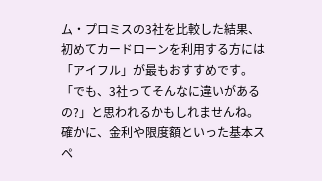ム・プロミスの3社を比較した結果、初めてカードローンを利用する方には「アイフル」が最もおすすめです。
「でも、3社ってそんなに違いがあるの?」と思われるかもしれませんね。確かに、金利や限度額といった基本スペ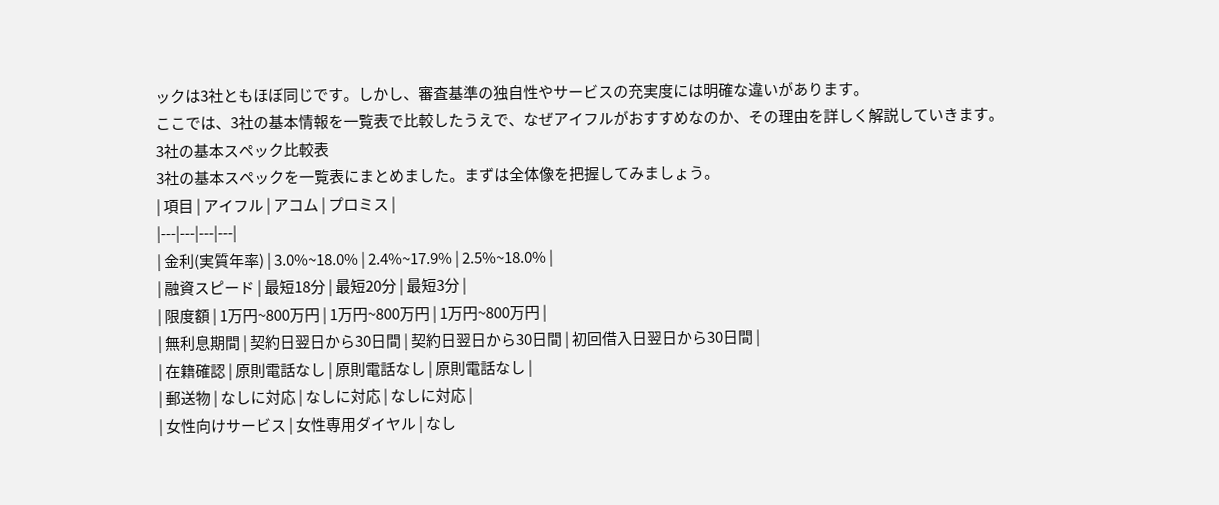ックは3社ともほぼ同じです。しかし、審査基準の独自性やサービスの充実度には明確な違いがあります。
ここでは、3社の基本情報を一覧表で比較したうえで、なぜアイフルがおすすめなのか、その理由を詳しく解説していきます。
3社の基本スペック比較表
3社の基本スペックを一覧表にまとめました。まずは全体像を把握してみましょう。
| 項目 | アイフル | アコム | プロミス |
|---|---|---|---|
| 金利(実質年率) | 3.0%~18.0% | 2.4%~17.9% | 2.5%~18.0% |
| 融資スピード | 最短18分 | 最短20分 | 最短3分 |
| 限度額 | 1万円~800万円 | 1万円~800万円 | 1万円~800万円 |
| 無利息期間 | 契約日翌日から30日間 | 契約日翌日から30日間 | 初回借入日翌日から30日間 |
| 在籍確認 | 原則電話なし | 原則電話なし | 原則電話なし |
| 郵送物 | なしに対応 | なしに対応 | なしに対応 |
| 女性向けサービス | 女性専用ダイヤル | なし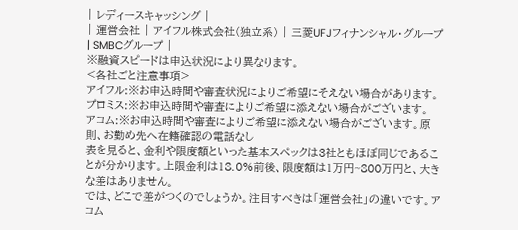| レディースキャッシング |
| 運営会社 | アイフル株式会社(独立系) | 三菱UFJフィナンシャル・グループ | SMBCグループ |
※融資スピードは申込状況により異なります。
<各社ごと注意事項>
アイフル:※お申込時間や審査状況によりご希望にそえない場合があります。
プロミス:※お申込時間や審査によりご希望に添えない場合がございます。
アコム:※お申込時間や審査によりご希望に添えない場合がございます。原則、お勤め先へ在籍確認の電話なし
表を見ると、金利や限度額といった基本スペックは3社ともほぼ同じであることが分かります。上限金利は18.0%前後、限度額は1万円~800万円と、大きな差はありません。
では、どこで差がつくのでしょうか。注目すべきは「運営会社」の違いです。アコム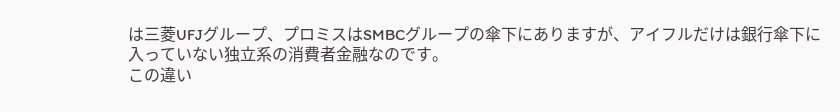は三菱UFJグループ、プロミスはSMBCグループの傘下にありますが、アイフルだけは銀行傘下に入っていない独立系の消費者金融なのです。
この違い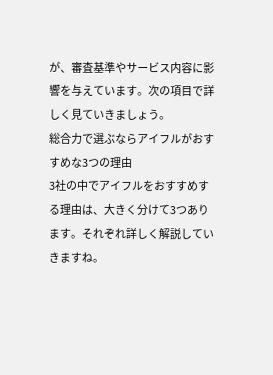が、審査基準やサービス内容に影響を与えています。次の項目で詳しく見ていきましょう。
総合力で選ぶならアイフルがおすすめな3つの理由
3社の中でアイフルをおすすめする理由は、大きく分けて3つあります。それぞれ詳しく解説していきますね。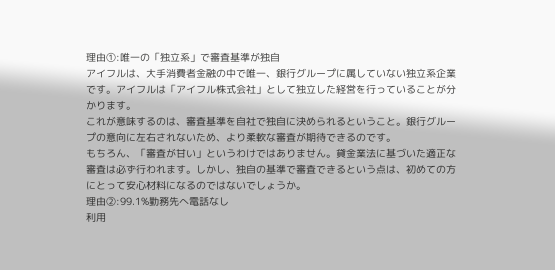理由①:唯一の「独立系」で審査基準が独自
アイフルは、大手消費者金融の中で唯一、銀行グループに属していない独立系企業です。アイフルは「アイフル株式会社」として独立した経営を行っていることが分かります。
これが意味するのは、審査基準を自社で独自に決められるということ。銀行グループの意向に左右されないため、より柔軟な審査が期待できるのです。
もちろん、「審査が甘い」というわけではありません。貸金業法に基づいた適正な審査は必ず行われます。しかし、独自の基準で審査できるという点は、初めての方にとって安心材料になるのではないでしょうか。
理由②:99.1%勤務先へ電話なし
利用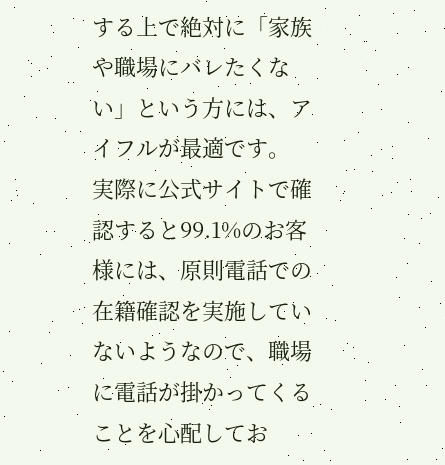する上で絶対に「家族や職場にバレたくない」という方には、アイフルが最適です。
実際に公式サイトで確認すると99.1%のお客様には、原則電話での在籍確認を実施していないようなので、職場に電話が掛かってくることを心配してお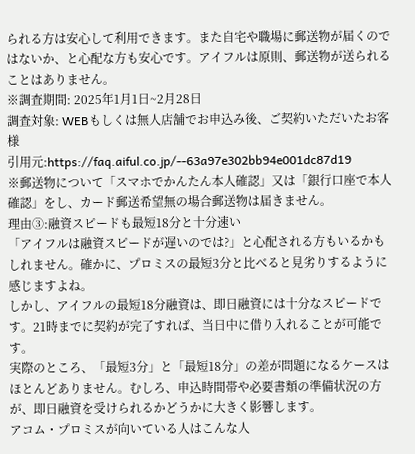られる方は安心して利用できます。また自宅や職場に郵送物が届くのではないか、と心配な方も安心です。アイフルは原則、郵送物が送られることはありません。
※調査期間: 2025年1月1日~2月28日
調査対象: WEBもしくは無人店舗でお申込み後、ご契約いただいたお客様
引用元:https://faq.aiful.co.jp/--63a97e302bb94e001dc87d19
※郵送物について「スマホでかんたん本人確認」又は「銀行口座で本人確認」をし、カード郵送希望無の場合郵送物は届きません。
理由③:融資スピードも最短18分と十分速い
「アイフルは融資スピードが遅いのでは?」と心配される方もいるかもしれません。確かに、プロミスの最短3分と比べると見劣りするように感じますよね。
しかし、アイフルの最短18分融資は、即日融資には十分なスピードです。21時までに契約が完了すれば、当日中に借り入れることが可能です。
実際のところ、「最短3分」と「最短18分」の差が問題になるケースはほとんどありません。むしろ、申込時間帯や必要書類の準備状況の方が、即日融資を受けられるかどうかに大きく影響します。
アコム・プロミスが向いている人はこんな人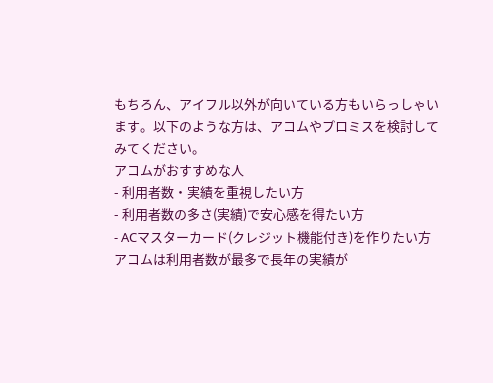もちろん、アイフル以外が向いている方もいらっしゃいます。以下のような方は、アコムやプロミスを検討してみてください。
アコムがおすすめな人
- 利用者数・実績を重視したい方
- 利用者数の多さ(実績)で安心感を得たい方
- ACマスターカード(クレジット機能付き)を作りたい方
アコムは利用者数が最多で長年の実績が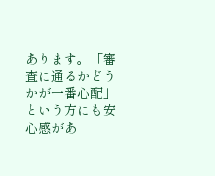あります。「審査に通るかどうかが一番心配」という方にも安心感があ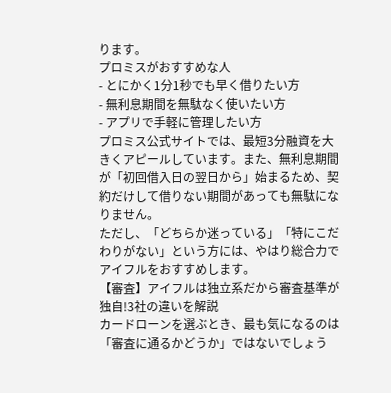ります。
プロミスがおすすめな人
- とにかく1分1秒でも早く借りたい方
- 無利息期間を無駄なく使いたい方
- アプリで手軽に管理したい方
プロミス公式サイトでは、最短3分融資を大きくアピールしています。また、無利息期間が「初回借入日の翌日から」始まるため、契約だけして借りない期間があっても無駄になりません。
ただし、「どちらか迷っている」「特にこだわりがない」という方には、やはり総合力でアイフルをおすすめします。
【審査】アイフルは独立系だから審査基準が独自!3社の違いを解説
カードローンを選ぶとき、最も気になるのは「審査に通るかどうか」ではないでしょう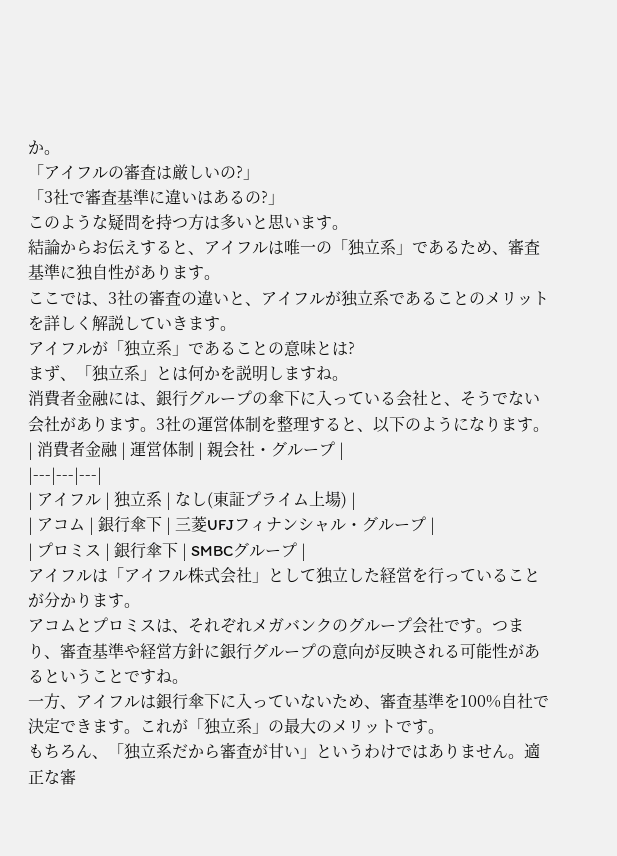か。
「アイフルの審査は厳しいの?」
「3社で審査基準に違いはあるの?」
このような疑問を持つ方は多いと思います。
結論からお伝えすると、アイフルは唯一の「独立系」であるため、審査基準に独自性があります。
ここでは、3社の審査の違いと、アイフルが独立系であることのメリットを詳しく解説していきます。
アイフルが「独立系」であることの意味とは?
まず、「独立系」とは何かを説明しますね。
消費者金融には、銀行グループの傘下に入っている会社と、そうでない会社があります。3社の運営体制を整理すると、以下のようになります。
| 消費者金融 | 運営体制 | 親会社・グループ |
|---|---|---|
| アイフル | 独立系 | なし(東証プライム上場) |
| アコム | 銀行傘下 | 三菱UFJフィナンシャル・グループ |
| プロミス | 銀行傘下 | SMBCグループ |
アイフルは「アイフル株式会社」として独立した経営を行っていることが分かります。
アコムとプロミスは、それぞれメガバンクのグループ会社です。つまり、審査基準や経営方針に銀行グループの意向が反映される可能性があるということですね。
一方、アイフルは銀行傘下に入っていないため、審査基準を100%自社で決定できます。これが「独立系」の最大のメリットです。
もちろん、「独立系だから審査が甘い」というわけではありません。適正な審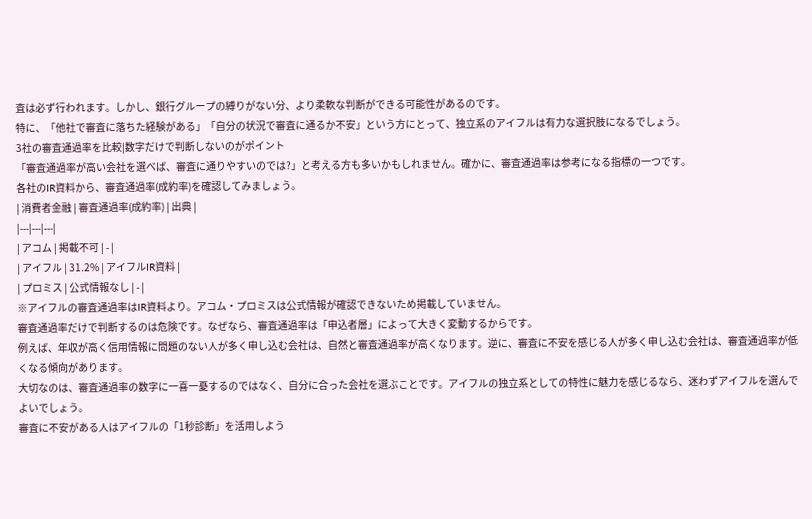査は必ず行われます。しかし、銀行グループの縛りがない分、より柔軟な判断ができる可能性があるのです。
特に、「他社で審査に落ちた経験がある」「自分の状況で審査に通るか不安」という方にとって、独立系のアイフルは有力な選択肢になるでしょう。
3社の審査通過率を比較|数字だけで判断しないのがポイント
「審査通過率が高い会社を選べば、審査に通りやすいのでは?」と考える方も多いかもしれません。確かに、審査通過率は参考になる指標の一つです。
各社のIR資料から、審査通過率(成約率)を確認してみましょう。
| 消費者金融 | 審査通過率(成約率) | 出典 |
|---|---|---|
| アコム | 掲載不可 | - |
| アイフル | 31.2% | アイフルIR資料 |
| プロミス | 公式情報なし | - |
※アイフルの審査通過率はIR資料より。アコム・プロミスは公式情報が確認できないため掲載していません。
審査通過率だけで判断するのは危険です。なぜなら、審査通過率は「申込者層」によって大きく変動するからです。
例えば、年収が高く信用情報に問題のない人が多く申し込む会社は、自然と審査通過率が高くなります。逆に、審査に不安を感じる人が多く申し込む会社は、審査通過率が低くなる傾向があります。
大切なのは、審査通過率の数字に一喜一憂するのではなく、自分に合った会社を選ぶことです。アイフルの独立系としての特性に魅力を感じるなら、迷わずアイフルを選んでよいでしょう。
審査に不安がある人はアイフルの「1秒診断」を活用しよう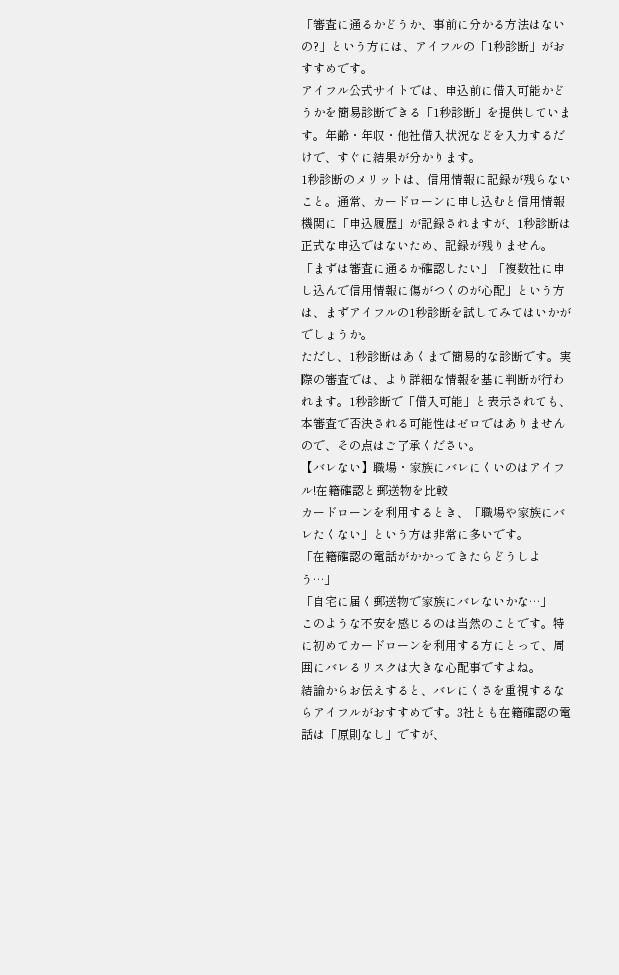「審査に通るかどうか、事前に分かる方法はないの?」という方には、アイフルの「1秒診断」がおすすめです。
アイフル公式サイトでは、申込前に借入可能かどうかを簡易診断できる「1秒診断」を提供しています。年齢・年収・他社借入状況などを入力するだけで、すぐに結果が分かります。
1秒診断のメリットは、信用情報に記録が残らないこと。通常、カードローンに申し込むと信用情報機関に「申込履歴」が記録されますが、1秒診断は正式な申込ではないため、記録が残りません。
「まずは審査に通るか確認したい」「複数社に申し込んで信用情報に傷がつくのが心配」という方は、まずアイフルの1秒診断を試してみてはいかがでしょうか。
ただし、1秒診断はあくまで簡易的な診断です。実際の審査では、より詳細な情報を基に判断が行われます。1秒診断で「借入可能」と表示されても、本審査で否決される可能性はゼロではありませんので、その点はご了承ください。
【バレない】職場・家族にバレにくいのはアイフル!在籍確認と郵送物を比較
カードローンを利用するとき、「職場や家族にバレたくない」という方は非常に多いです。
「在籍確認の電話がかかってきたらどうしよう…」
「自宅に届く郵送物で家族にバレないかな…」
このような不安を感じるのは当然のことです。特に初めてカードローンを利用する方にとって、周囲にバレるリスクは大きな心配事ですよね。
結論からお伝えすると、バレにくさを重視するならアイフルがおすすめです。3社とも在籍確認の電話は「原則なし」ですが、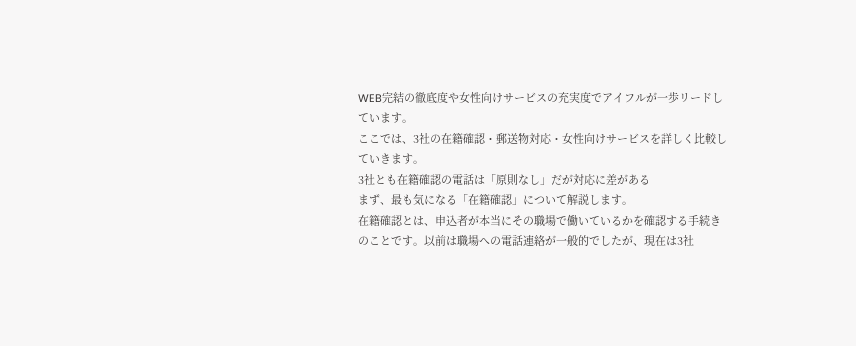WEB完結の徹底度や女性向けサービスの充実度でアイフルが一歩リードしています。
ここでは、3社の在籍確認・郵送物対応・女性向けサービスを詳しく比較していきます。
3社とも在籍確認の電話は「原則なし」だが対応に差がある
まず、最も気になる「在籍確認」について解説します。
在籍確認とは、申込者が本当にその職場で働いているかを確認する手続きのことです。以前は職場への電話連絡が一般的でしたが、現在は3社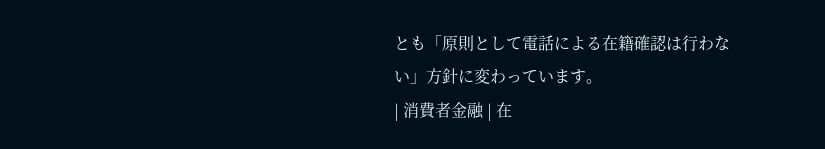とも「原則として電話による在籍確認は行わない」方針に変わっています。
| 消費者金融 | 在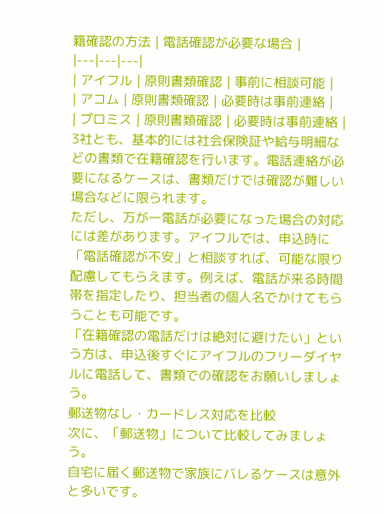籍確認の方法 | 電話確認が必要な場合 |
|---|---|---|
| アイフル | 原則書類確認 | 事前に相談可能 |
| アコム | 原則書類確認 | 必要時は事前連絡 |
| プロミス | 原則書類確認 | 必要時は事前連絡 |
3社とも、基本的には社会保険証や給与明細などの書類で在籍確認を行います。電話連絡が必要になるケースは、書類だけでは確認が難しい場合などに限られます。
ただし、万が一電話が必要になった場合の対応には差があります。アイフルでは、申込時に「電話確認が不安」と相談すれば、可能な限り配慮してもらえます。例えば、電話が来る時間帯を指定したり、担当者の個人名でかけてもらうことも可能です。
「在籍確認の電話だけは絶対に避けたい」という方は、申込後すぐにアイフルのフリーダイヤルに電話して、書類での確認をお願いしましょう。
郵送物なし・カードレス対応を比較
次に、「郵送物」について比較してみましょう。
自宅に届く郵送物で家族にバレるケースは意外と多いです。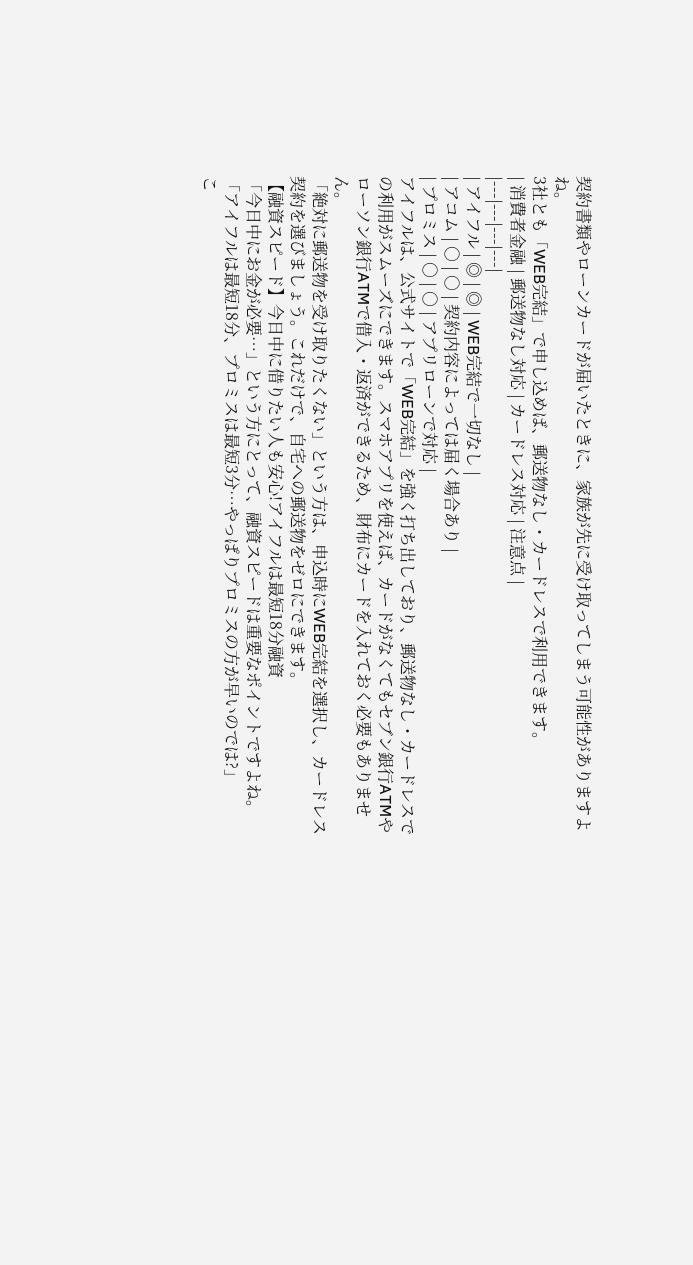契約書類やローンカードが届いたときに、家族が先に受け取ってしまう可能性がありますよね。
3社とも「WEB完結」で申し込めば、郵送物なし・カードレスで利用できます。
| 消費者金融 | 郵送物なし対応 | カードレス対応 | 注意点 |
|---|---|---|---|
| アイフル | ◎ | ◎ | WEB完結で一切なし |
| アコム | ○ | ○ | 契約内容によっては届く場合あり |
| プロミス | ○ | ○ | アプリローンで対応 |
アイフルは、公式サイトで「WEB完結」を強く打ち出しており、郵送物なし・カードレスでの利用がスムーズにできます。スマホアプリを使えば、カードがなくてもセブン銀行ATMやローソン銀行ATMで借入・返済ができるため、財布にカードを入れておく必要もありません。
「絶対に郵送物を受け取りたくない」という方は、申込時にWEB完結を選択し、カードレス契約を選びましょう。これだけで、自宅への郵送物をゼロにできます。
【融資スピード】今日中に借りたい人も安心!アイフルは最短18分融資
「今日中にお金が必要…」という方にとって、融資スピードは重要なポイントですよね。
「アイフルは最短18分、プロミスは最短3分…やっぱりプロミスの方が早いのでは?」
こ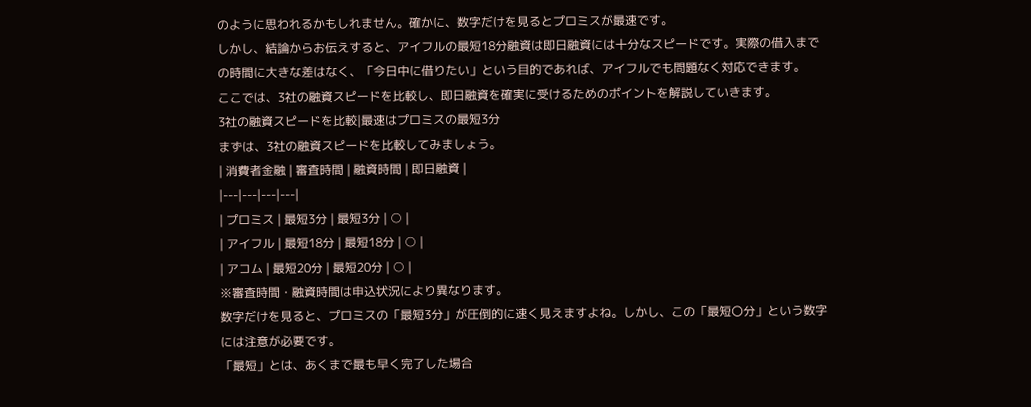のように思われるかもしれません。確かに、数字だけを見るとプロミスが最速です。
しかし、結論からお伝えすると、アイフルの最短18分融資は即日融資には十分なスピードです。実際の借入までの時間に大きな差はなく、「今日中に借りたい」という目的であれば、アイフルでも問題なく対応できます。
ここでは、3社の融資スピードを比較し、即日融資を確実に受けるためのポイントを解説していきます。
3社の融資スピードを比較|最速はプロミスの最短3分
まずは、3社の融資スピードを比較してみましょう。
| 消費者金融 | 審査時間 | 融資時間 | 即日融資 |
|---|---|---|---|
| プロミス | 最短3分 | 最短3分 | ○ |
| アイフル | 最短18分 | 最短18分 | ○ |
| アコム | 最短20分 | 最短20分 | ○ |
※審査時間・融資時間は申込状況により異なります。
数字だけを見ると、プロミスの「最短3分」が圧倒的に速く見えますよね。しかし、この「最短〇分」という数字には注意が必要です。
「最短」とは、あくまで最も早く完了した場合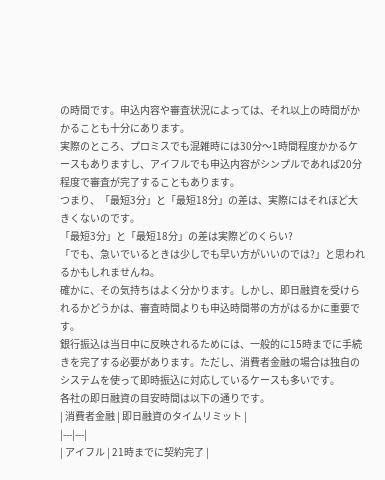の時間です。申込内容や審査状況によっては、それ以上の時間がかかることも十分にあります。
実際のところ、プロミスでも混雑時には30分〜1時間程度かかるケースもありますし、アイフルでも申込内容がシンプルであれば20分程度で審査が完了することもあります。
つまり、「最短3分」と「最短18分」の差は、実際にはそれほど大きくないのです。
「最短3分」と「最短18分」の差は実際どのくらい?
「でも、急いでいるときは少しでも早い方がいいのでは?」と思われるかもしれませんね。
確かに、その気持ちはよく分かります。しかし、即日融資を受けられるかどうかは、審査時間よりも申込時間帯の方がはるかに重要です。
銀行振込は当日中に反映されるためには、一般的に15時までに手続きを完了する必要があります。ただし、消費者金融の場合は独自のシステムを使って即時振込に対応しているケースも多いです。
各社の即日融資の目安時間は以下の通りです。
| 消費者金融 | 即日融資のタイムリミット |
|---|---|
| アイフル | 21時までに契約完了 |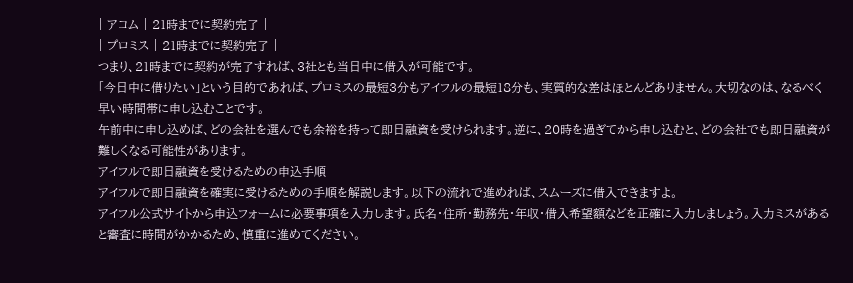| アコム | 21時までに契約完了 |
| プロミス | 21時までに契約完了 |
つまり、21時までに契約が完了すれば、3社とも当日中に借入が可能です。
「今日中に借りたい」という目的であれば、プロミスの最短3分もアイフルの最短18分も、実質的な差はほとんどありません。大切なのは、なるべく早い時間帯に申し込むことです。
午前中に申し込めば、どの会社を選んでも余裕を持って即日融資を受けられます。逆に、20時を過ぎてから申し込むと、どの会社でも即日融資が難しくなる可能性があります。
アイフルで即日融資を受けるための申込手順
アイフルで即日融資を確実に受けるための手順を解説します。以下の流れで進めれば、スムーズに借入できますよ。
アイフル公式サイトから申込フォームに必要事項を入力します。氏名・住所・勤務先・年収・借入希望額などを正確に入力しましょう。入力ミスがあると審査に時間がかかるため、慎重に進めてください。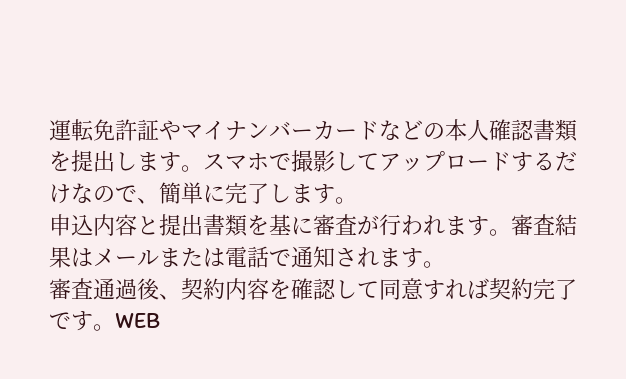運転免許証やマイナンバーカードなどの本人確認書類を提出します。スマホで撮影してアップロードするだけなので、簡単に完了します。
申込内容と提出書類を基に審査が行われます。審査結果はメールまたは電話で通知されます。
審査通過後、契約内容を確認して同意すれば契約完了です。WEB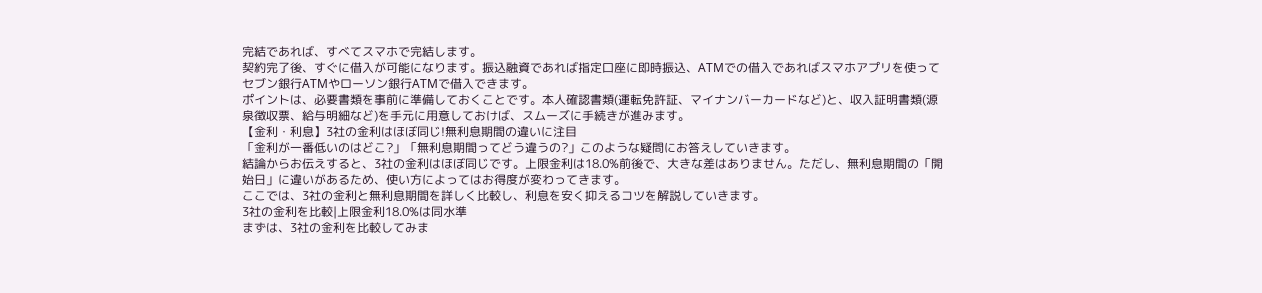完結であれば、すべてスマホで完結します。
契約完了後、すぐに借入が可能になります。振込融資であれば指定口座に即時振込、ATMでの借入であればスマホアプリを使ってセブン銀行ATMやローソン銀行ATMで借入できます。
ポイントは、必要書類を事前に準備しておくことです。本人確認書類(運転免許証、マイナンバーカードなど)と、収入証明書類(源泉徴収票、給与明細など)を手元に用意しておけば、スムーズに手続きが進みます。
【金利・利息】3社の金利はほぼ同じ!無利息期間の違いに注目
「金利が一番低いのはどこ?」「無利息期間ってどう違うの?」このような疑問にお答えしていきます。
結論からお伝えすると、3社の金利はほぼ同じです。上限金利は18.0%前後で、大きな差はありません。ただし、無利息期間の「開始日」に違いがあるため、使い方によってはお得度が変わってきます。
ここでは、3社の金利と無利息期間を詳しく比較し、利息を安く抑えるコツを解説していきます。
3社の金利を比較|上限金利18.0%は同水準
まずは、3社の金利を比較してみま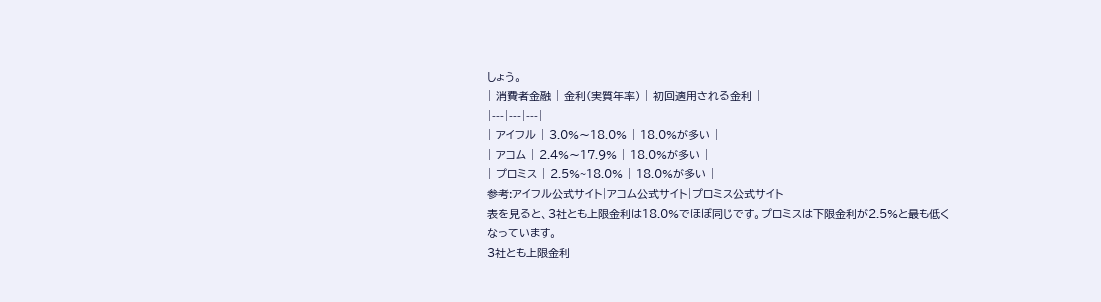しょう。
| 消費者金融 | 金利(実質年率) | 初回適用される金利 |
|---|---|---|
| アイフル | 3.0%〜18.0% | 18.0%が多い |
| アコム | 2.4%〜17.9% | 18.0%が多い |
| プロミス | 2.5%~18.0% | 18.0%が多い |
参考:アイフル公式サイト|アコム公式サイト|プロミス公式サイト
表を見ると、3社とも上限金利は18.0%でほぼ同じです。プロミスは下限金利が2.5%と最も低くなっています。
3社とも上限金利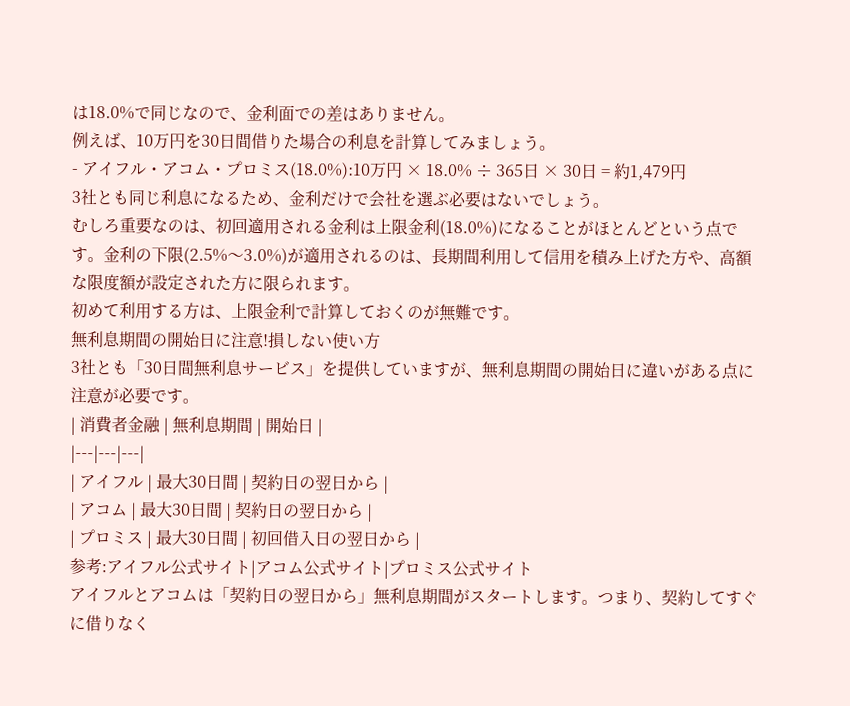は18.0%で同じなので、金利面での差はありません。
例えば、10万円を30日間借りた場合の利息を計算してみましょう。
- アイフル・アコム・プロミス(18.0%):10万円 × 18.0% ÷ 365日 × 30日 = 約1,479円
3社とも同じ利息になるため、金利だけで会社を選ぶ必要はないでしょう。
むしろ重要なのは、初回適用される金利は上限金利(18.0%)になることがほとんどという点です。金利の下限(2.5%〜3.0%)が適用されるのは、長期間利用して信用を積み上げた方や、高額な限度額が設定された方に限られます。
初めて利用する方は、上限金利で計算しておくのが無難です。
無利息期間の開始日に注意!損しない使い方
3社とも「30日間無利息サービス」を提供していますが、無利息期間の開始日に違いがある点に注意が必要です。
| 消費者金融 | 無利息期間 | 開始日 |
|---|---|---|
| アイフル | 最大30日間 | 契約日の翌日から |
| アコム | 最大30日間 | 契約日の翌日から |
| プロミス | 最大30日間 | 初回借入日の翌日から |
参考:アイフル公式サイト|アコム公式サイト|プロミス公式サイト
アイフルとアコムは「契約日の翌日から」無利息期間がスタートします。つまり、契約してすぐに借りなく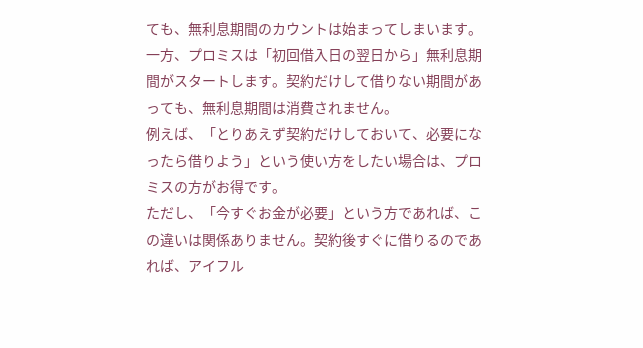ても、無利息期間のカウントは始まってしまいます。
一方、プロミスは「初回借入日の翌日から」無利息期間がスタートします。契約だけして借りない期間があっても、無利息期間は消費されません。
例えば、「とりあえず契約だけしておいて、必要になったら借りよう」という使い方をしたい場合は、プロミスの方がお得です。
ただし、「今すぐお金が必要」という方であれば、この違いは関係ありません。契約後すぐに借りるのであれば、アイフル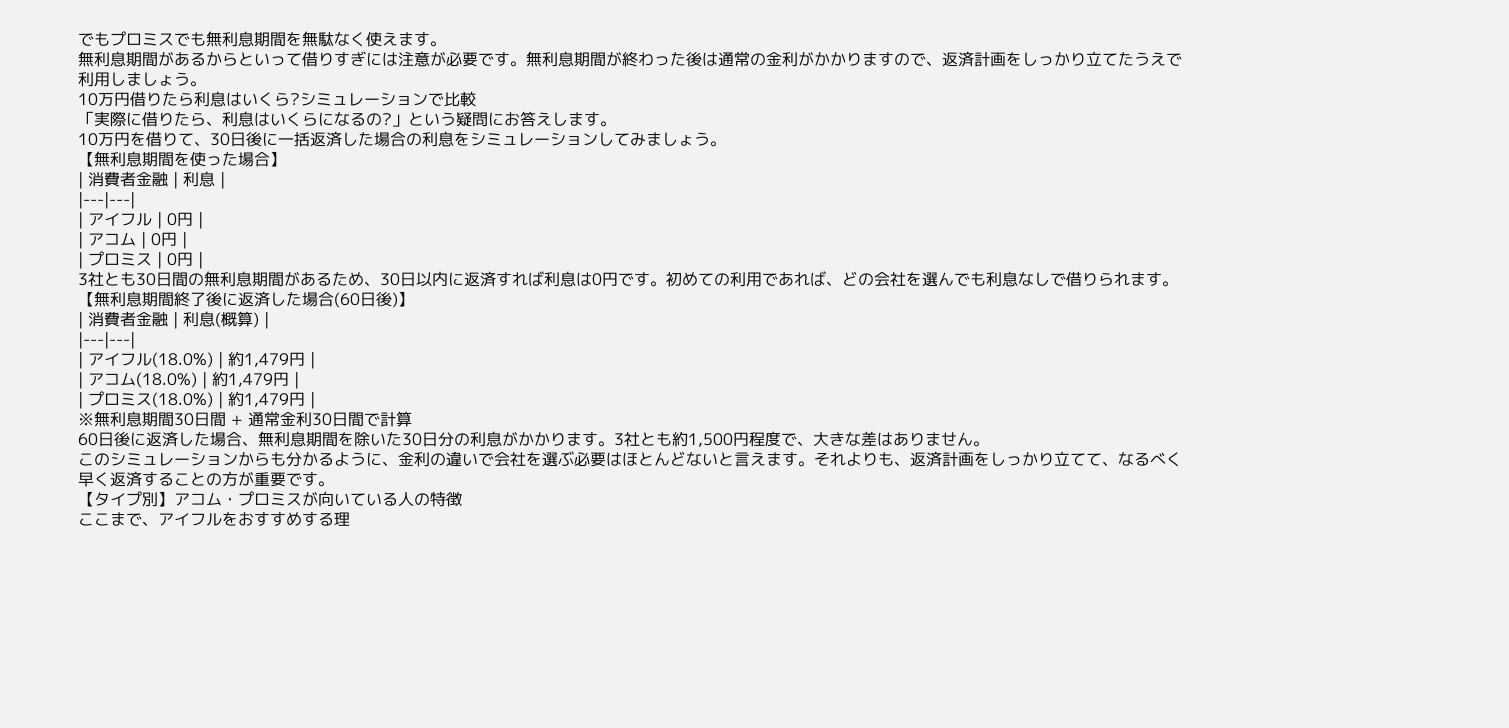でもプロミスでも無利息期間を無駄なく使えます。
無利息期間があるからといって借りすぎには注意が必要です。無利息期間が終わった後は通常の金利がかかりますので、返済計画をしっかり立てたうえで利用しましょう。
10万円借りたら利息はいくら?シミュレーションで比較
「実際に借りたら、利息はいくらになるの?」という疑問にお答えします。
10万円を借りて、30日後に一括返済した場合の利息をシミュレーションしてみましょう。
【無利息期間を使った場合】
| 消費者金融 | 利息 |
|---|---|
| アイフル | 0円 |
| アコム | 0円 |
| プロミス | 0円 |
3社とも30日間の無利息期間があるため、30日以内に返済すれば利息は0円です。初めての利用であれば、どの会社を選んでも利息なしで借りられます。
【無利息期間終了後に返済した場合(60日後)】
| 消費者金融 | 利息(概算) |
|---|---|
| アイフル(18.0%) | 約1,479円 |
| アコム(18.0%) | 約1,479円 |
| プロミス(18.0%) | 約1,479円 |
※無利息期間30日間 + 通常金利30日間で計算
60日後に返済した場合、無利息期間を除いた30日分の利息がかかります。3社とも約1,500円程度で、大きな差はありません。
このシミュレーションからも分かるように、金利の違いで会社を選ぶ必要はほとんどないと言えます。それよりも、返済計画をしっかり立てて、なるべく早く返済することの方が重要です。
【タイプ別】アコム・プロミスが向いている人の特徴
ここまで、アイフルをおすすめする理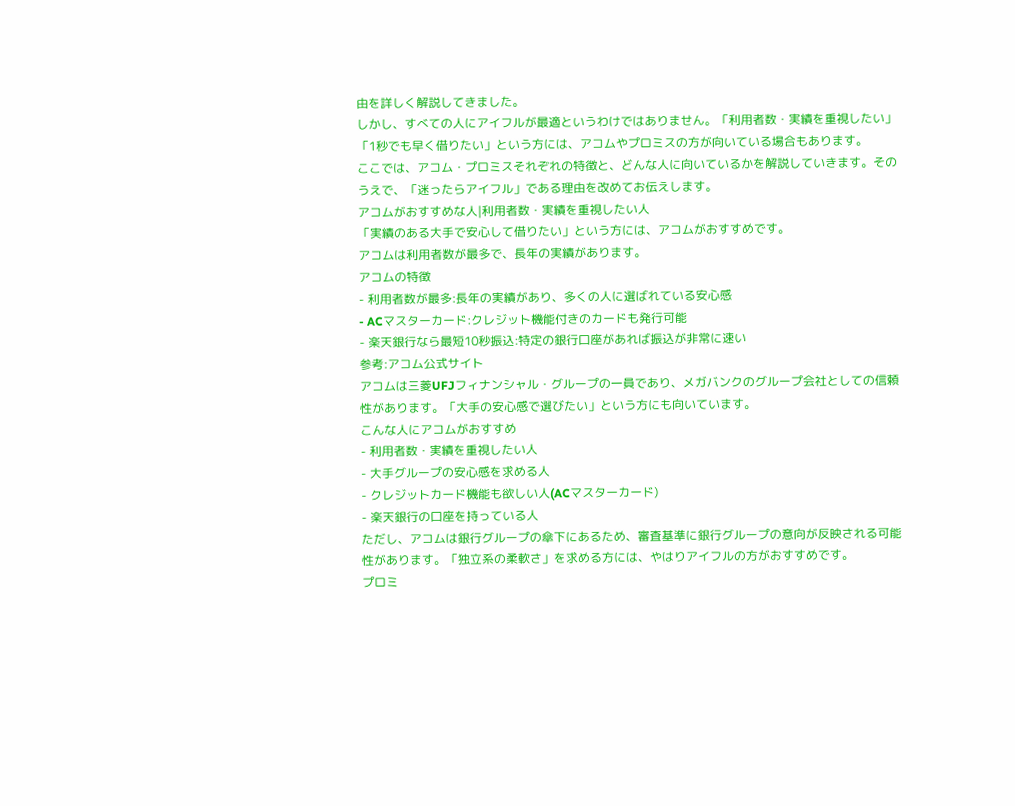由を詳しく解説してきました。
しかし、すべての人にアイフルが最適というわけではありません。「利用者数・実績を重視したい」「1秒でも早く借りたい」という方には、アコムやプロミスの方が向いている場合もあります。
ここでは、アコム・プロミスそれぞれの特徴と、どんな人に向いているかを解説していきます。そのうえで、「迷ったらアイフル」である理由を改めてお伝えします。
アコムがおすすめな人|利用者数・実績を重視したい人
「実績のある大手で安心して借りたい」という方には、アコムがおすすめです。
アコムは利用者数が最多で、長年の実績があります。
アコムの特徴
- 利用者数が最多:長年の実績があり、多くの人に選ばれている安心感
- ACマスターカード:クレジット機能付きのカードも発行可能
- 楽天銀行なら最短10秒振込:特定の銀行口座があれば振込が非常に速い
参考:アコム公式サイト
アコムは三菱UFJフィナンシャル・グループの一員であり、メガバンクのグループ会社としての信頼性があります。「大手の安心感で選びたい」という方にも向いています。
こんな人にアコムがおすすめ
- 利用者数・実績を重視したい人
- 大手グループの安心感を求める人
- クレジットカード機能も欲しい人(ACマスターカード)
- 楽天銀行の口座を持っている人
ただし、アコムは銀行グループの傘下にあるため、審査基準に銀行グループの意向が反映される可能性があります。「独立系の柔軟さ」を求める方には、やはりアイフルの方がおすすめです。
プロミ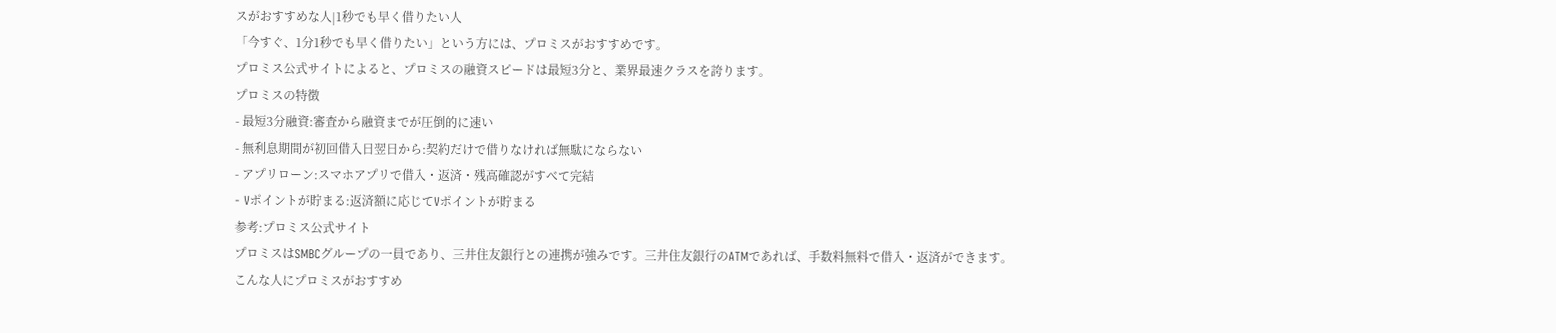スがおすすめな人|1秒でも早く借りたい人
「今すぐ、1分1秒でも早く借りたい」という方には、プロミスがおすすめです。
プロミス公式サイトによると、プロミスの融資スピードは最短3分と、業界最速クラスを誇ります。
プロミスの特徴
- 最短3分融資:審査から融資までが圧倒的に速い
- 無利息期間が初回借入日翌日から:契約だけで借りなければ無駄にならない
- アプリローン:スマホアプリで借入・返済・残高確認がすべて完結
- Vポイントが貯まる:返済額に応じてVポイントが貯まる
参考:プロミス公式サイト
プロミスはSMBCグループの一員であり、三井住友銀行との連携が強みです。三井住友銀行のATMであれば、手数料無料で借入・返済ができます。
こんな人にプロミスがおすすめ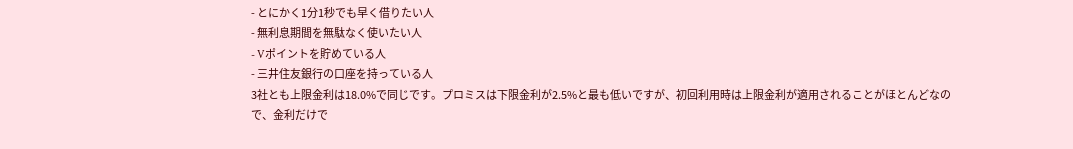- とにかく1分1秒でも早く借りたい人
- 無利息期間を無駄なく使いたい人
- Vポイントを貯めている人
- 三井住友銀行の口座を持っている人
3社とも上限金利は18.0%で同じです。プロミスは下限金利が2.5%と最も低いですが、初回利用時は上限金利が適用されることがほとんどなので、金利だけで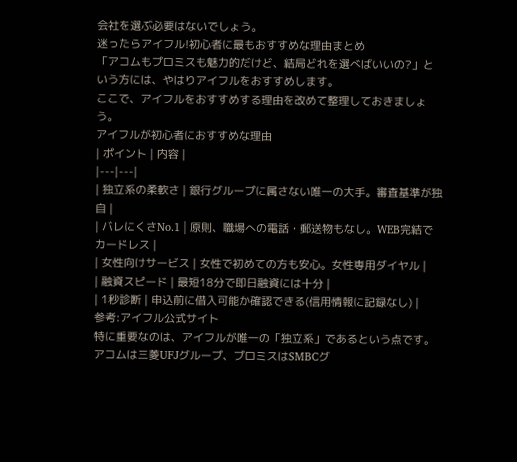会社を選ぶ必要はないでしょう。
迷ったらアイフル!初心者に最もおすすめな理由まとめ
「アコムもプロミスも魅力的だけど、結局どれを選べばいいの?」という方には、やはりアイフルをおすすめします。
ここで、アイフルをおすすめする理由を改めて整理しておきましょう。
アイフルが初心者におすすめな理由
| ポイント | 内容 |
|---|---|
| 独立系の柔軟さ | 銀行グループに属さない唯一の大手。審査基準が独自 |
| バレにくさNo.1 | 原則、職場への電話・郵送物もなし。WEB完結でカードレス |
| 女性向けサービス | 女性で初めての方も安心。女性専用ダイヤル |
| 融資スピード | 最短18分で即日融資には十分 |
| 1秒診断 | 申込前に借入可能か確認できる(信用情報に記録なし) |
参考:アイフル公式サイト
特に重要なのは、アイフルが唯一の「独立系」であるという点です。
アコムは三菱UFJグループ、プロミスはSMBCグ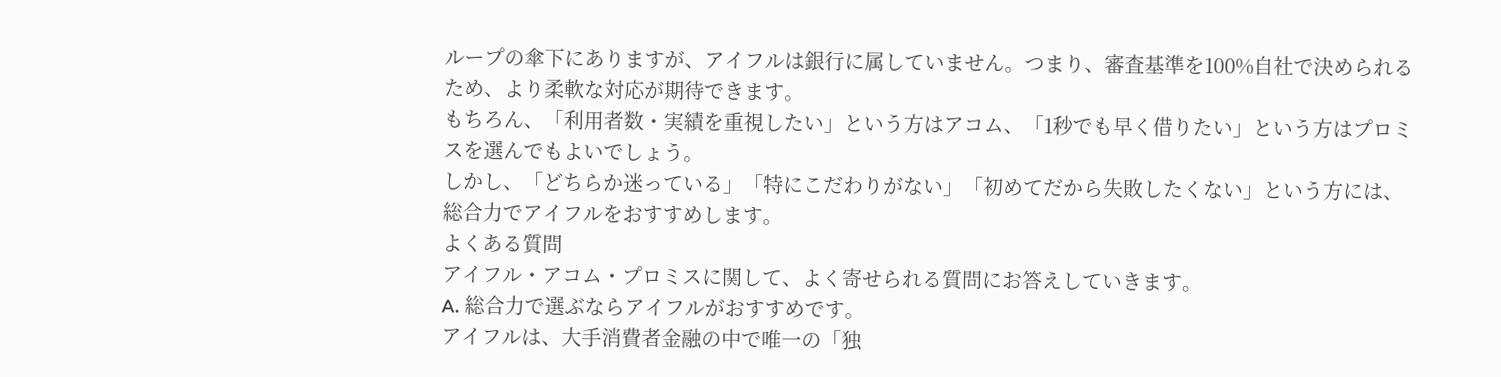ループの傘下にありますが、アイフルは銀行に属していません。つまり、審査基準を100%自社で決められるため、より柔軟な対応が期待できます。
もちろん、「利用者数・実績を重視したい」という方はアコム、「1秒でも早く借りたい」という方はプロミスを選んでもよいでしょう。
しかし、「どちらか迷っている」「特にこだわりがない」「初めてだから失敗したくない」という方には、総合力でアイフルをおすすめします。
よくある質問
アイフル・アコム・プロミスに関して、よく寄せられる質問にお答えしていきます。
A. 総合力で選ぶならアイフルがおすすめです。
アイフルは、大手消費者金融の中で唯一の「独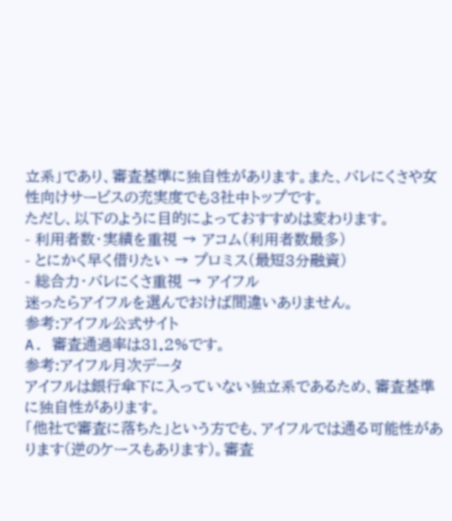立系」であり、審査基準に独自性があります。また、バレにくさや女性向けサービスの充実度でも3社中トップです。
ただし、以下のように目的によっておすすめは変わります。
- 利用者数・実績を重視 → アコム(利用者数最多)
- とにかく早く借りたい → プロミス(最短3分融資)
- 総合力・バレにくさ重視 → アイフル
迷ったらアイフルを選んでおけば間違いありません。
参考:アイフル公式サイト
A. 審査通過率は31.2%です。
参考:アイフル月次データ
アイフルは銀行傘下に入っていない独立系であるため、審査基準に独自性があります。
「他社で審査に落ちた」という方でも、アイフルでは通る可能性があります(逆のケースもあります)。審査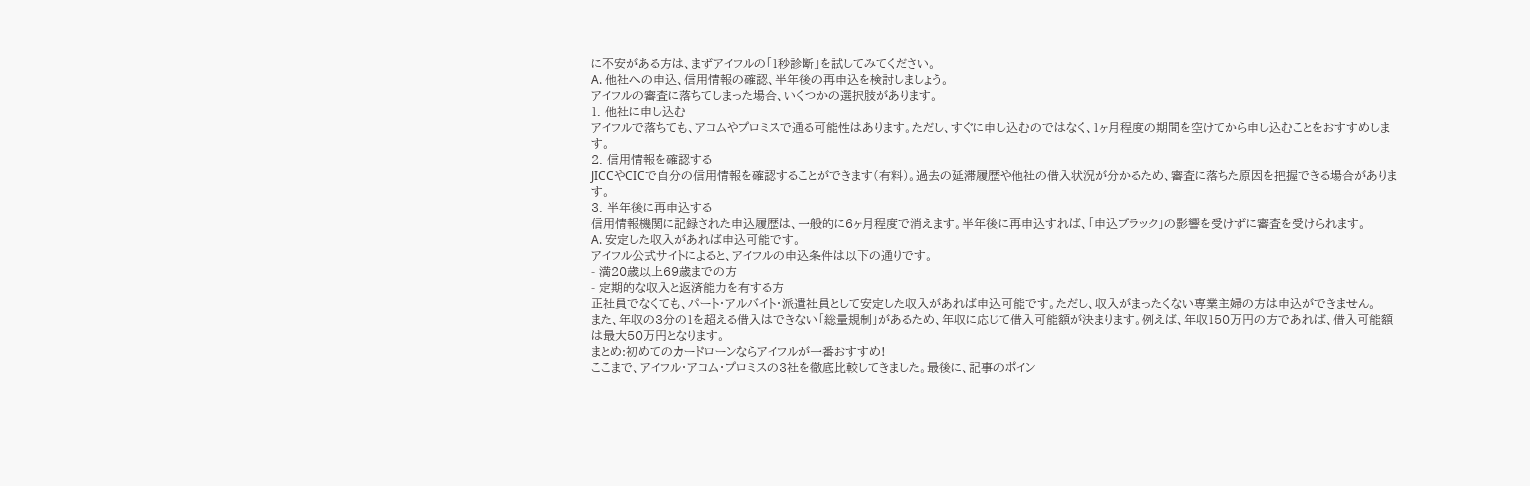に不安がある方は、まずアイフルの「1秒診断」を試してみてください。
A. 他社への申込、信用情報の確認、半年後の再申込を検討しましょう。
アイフルの審査に落ちてしまった場合、いくつかの選択肢があります。
1. 他社に申し込む
アイフルで落ちても、アコムやプロミスで通る可能性はあります。ただし、すぐに申し込むのではなく、1ヶ月程度の期間を空けてから申し込むことをおすすめします。
2. 信用情報を確認する
JICCやCICで自分の信用情報を確認することができます(有料)。過去の延滞履歴や他社の借入状況が分かるため、審査に落ちた原因を把握できる場合があります。
3. 半年後に再申込する
信用情報機関に記録された申込履歴は、一般的に6ヶ月程度で消えます。半年後に再申込すれば、「申込ブラック」の影響を受けずに審査を受けられます。
A. 安定した収入があれば申込可能です。
アイフル公式サイトによると、アイフルの申込条件は以下の通りです。
- 満20歳以上69歳までの方
- 定期的な収入と返済能力を有する方
正社員でなくても、パート・アルバイト・派遣社員として安定した収入があれば申込可能です。ただし、収入がまったくない専業主婦の方は申込ができません。
また、年収の3分の1を超える借入はできない「総量規制」があるため、年収に応じて借入可能額が決まります。例えば、年収150万円の方であれば、借入可能額は最大50万円となります。
まとめ:初めてのカードローンならアイフルが一番おすすめ!
ここまで、アイフル・アコム・プロミスの3社を徹底比較してきました。最後に、記事のポイン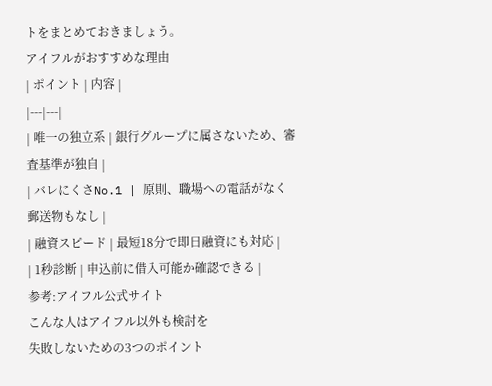トをまとめておきましょう。
アイフルがおすすめな理由
| ポイント | 内容 |
|---|---|
| 唯一の独立系 | 銀行グループに属さないため、審査基準が独自 |
| バレにくさNo.1 | 原則、職場への電話がなく郵送物もなし |
| 融資スピード | 最短18分で即日融資にも対応 |
| 1秒診断 | 申込前に借入可能か確認できる |
参考:アイフル公式サイト
こんな人はアイフル以外も検討を
失敗しないための3つのポイント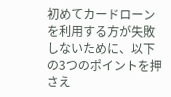初めてカードローンを利用する方が失敗しないために、以下の3つのポイントを押さえ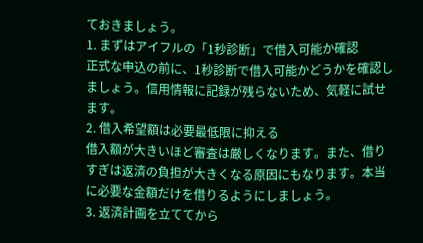ておきましょう。
1. まずはアイフルの「1秒診断」で借入可能か確認
正式な申込の前に、1秒診断で借入可能かどうかを確認しましょう。信用情報に記録が残らないため、気軽に試せます。
2. 借入希望額は必要最低限に抑える
借入額が大きいほど審査は厳しくなります。また、借りすぎは返済の負担が大きくなる原因にもなります。本当に必要な金額だけを借りるようにしましょう。
3. 返済計画を立ててから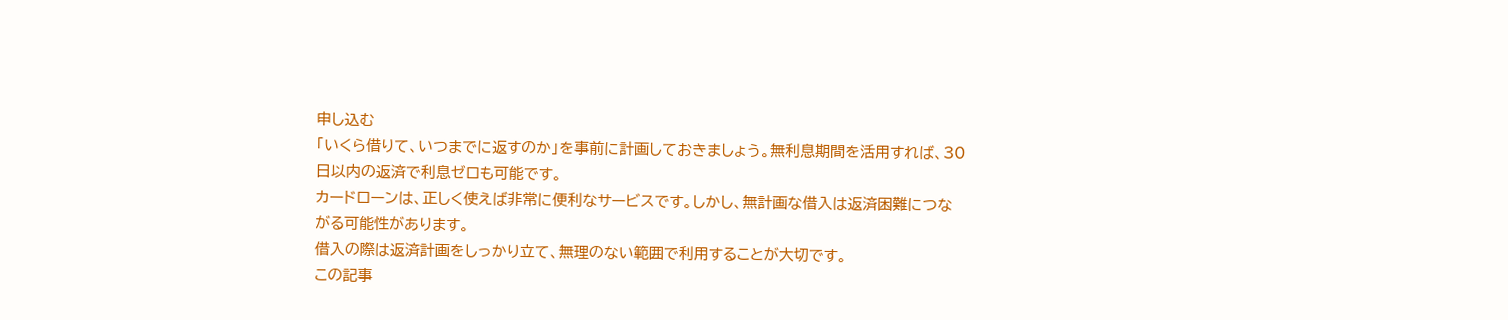申し込む
「いくら借りて、いつまでに返すのか」を事前に計画しておきましょう。無利息期間を活用すれば、30日以内の返済で利息ゼロも可能です。
カードローンは、正しく使えば非常に便利なサービスです。しかし、無計画な借入は返済困難につながる可能性があります。
借入の際は返済計画をしっかり立て、無理のない範囲で利用することが大切です。
この記事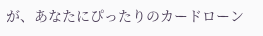が、あなたにぴったりのカードローン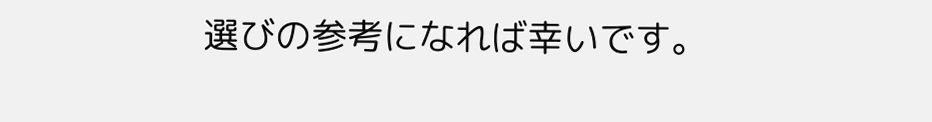選びの参考になれば幸いです。